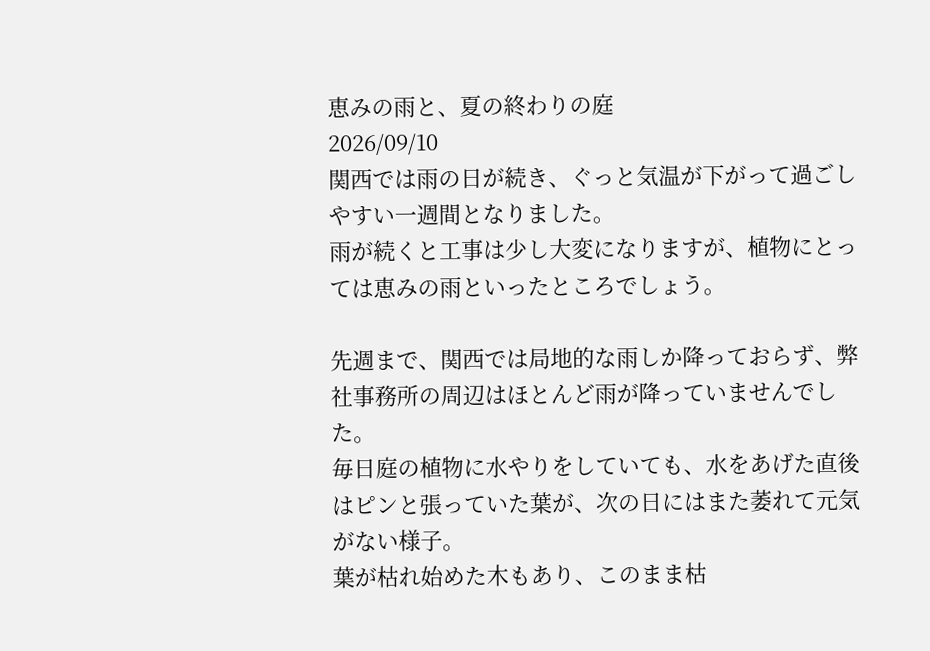恵みの雨と、夏の終わりの庭
2026/09/10
関西では雨の日が続き、ぐっと気温が下がって過ごしやすい一週間となりました。
雨が続くと工事は少し大変になりますが、植物にとっては恵みの雨といったところでしょう。

先週まで、関西では局地的な雨しか降っておらず、弊社事務所の周辺はほとんど雨が降っていませんでした。
毎日庭の植物に水やりをしていても、水をあげた直後はピンと張っていた葉が、次の日にはまた萎れて元気がない様子。
葉が枯れ始めた木もあり、このまま枯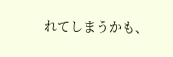れてしまうかも、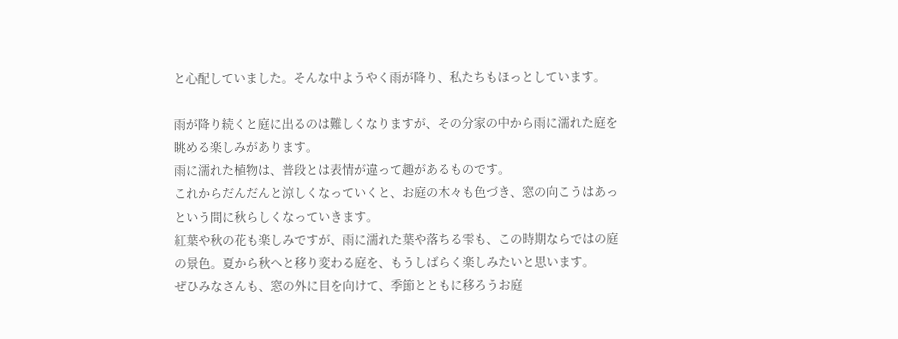と心配していました。そんな中ようやく雨が降り、私たちもほっとしています。

雨が降り続くと庭に出るのは難しくなりますが、その分家の中から雨に濡れた庭を眺める楽しみがあります。
雨に濡れた植物は、普段とは表情が違って趣があるものです。
これからだんだんと涼しくなっていくと、お庭の木々も色づき、窓の向こうはあっという間に秋らしくなっていきます。
紅葉や秋の花も楽しみですが、雨に濡れた葉や落ちる雫も、この時期ならではの庭の景色。夏から秋へと移り変わる庭を、もうしばらく楽しみたいと思います。
ぜひみなさんも、窓の外に目を向けて、季節とともに移ろうお庭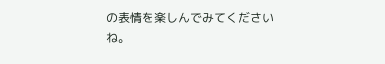の表情を楽しんでみてくださいね。